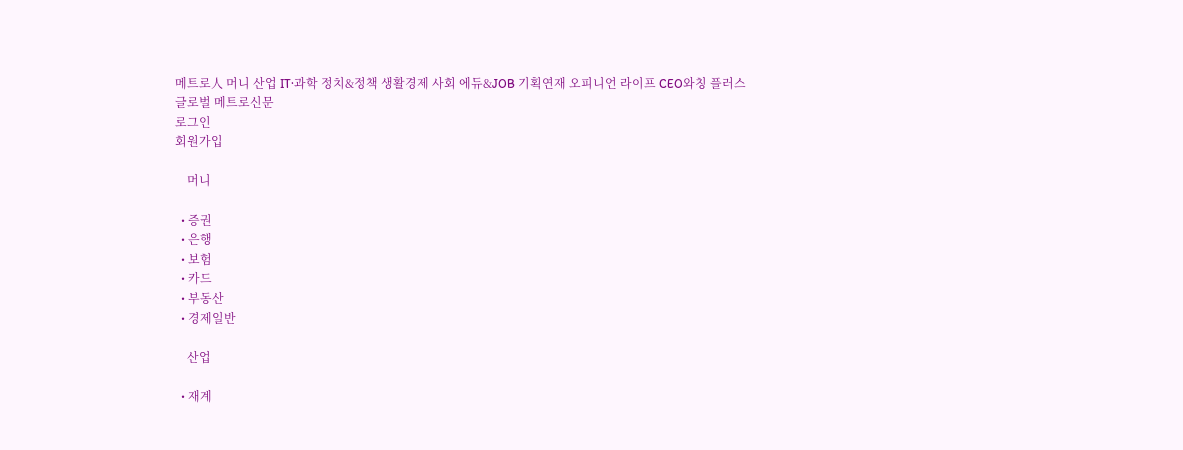메트로人 머니 산업 IT·과학 정치&정책 생활경제 사회 에듀&JOB 기획연재 오피니언 라이프 CEO와칭 플러스
글로벌 메트로신문
로그인
회원가입

    머니

  • 증권
  • 은행
  • 보험
  • 카드
  • 부동산
  • 경제일반

    산업

  • 재계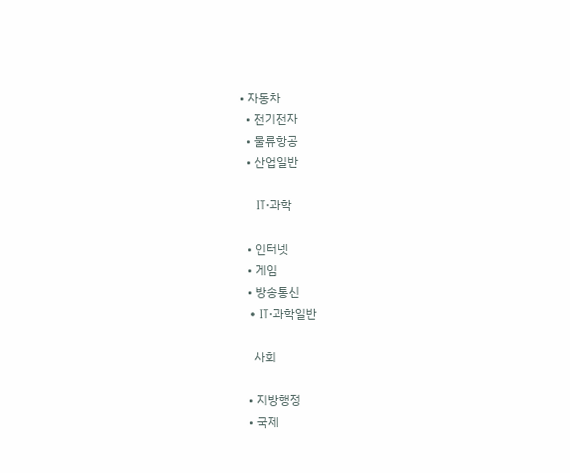• 자동차
  • 전기전자
  • 물류항공
  • 산업일반

    IT·과학

  • 인터넷
  • 게임
  • 방송통신
  • IT·과학일반

    사회

  • 지방행정
  • 국제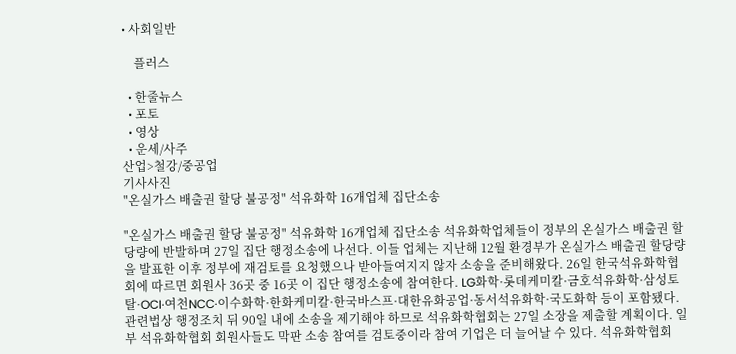• 사회일반

    플러스

  • 한줄뉴스
  • 포토
  • 영상
  • 운세/사주
산업>철강/중공업
기사사진
"온실가스 배출권 할당 불공정" 석유화학 16개업체 집단소송

"온실가스 배출권 할당 불공정" 석유화학 16개업체 집단소송 석유화학업체들이 정부의 온실가스 배출권 할당량에 반발하며 27일 집단 행정소송에 나선다. 이들 업체는 지난해 12월 환경부가 온실가스 배출권 할당량을 발표한 이후 정부에 재검토를 요청했으나 받아들여지지 않자 소송을 준비해왔다. 26일 한국석유화학협회에 따르면 회원사 36곳 중 16곳 이 집단 행정소송에 참여한다. LG화학·롯데케미칼·금호석유화학·삼성토탈·OCI·여천NCC·이수화학·한화케미칼·한국바스프·대한유화공업·동서석유화학·국도화학 등이 포함됐다. 관련법상 행정조치 뒤 90일 내에 소송을 제기해야 하므로 석유화학협회는 27일 소장을 제출할 계획이다. 일부 석유화학협회 회원사들도 막판 소송 참여를 검토중이라 참여 기업은 더 늘어날 수 있다. 석유화학협회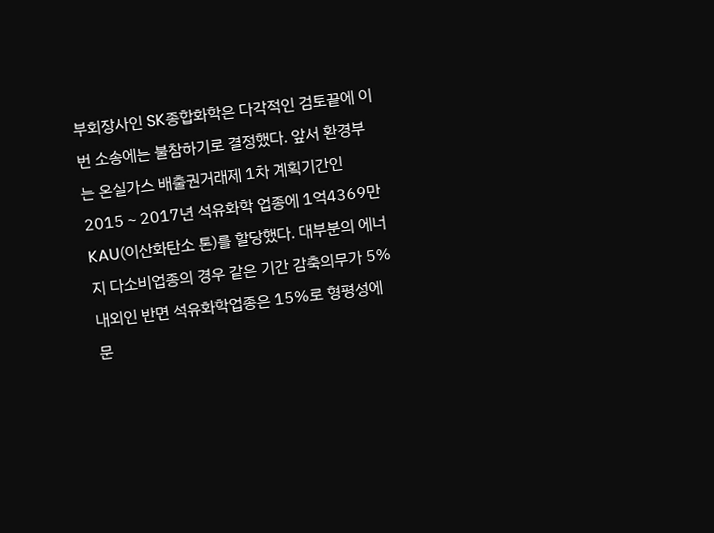부회장사인 SK종합화학은 다각적인 검토끝에 이번 소송에는 불참하기로 결정했다. 앞서 환경부는 온실가스 배출권거래제 1차 계획기간인 2015∼2017년 석유화학 업종에 1억4369만 KAU(이산화탄소 톤)를 할당했다. 대부분의 에너지 다소비업종의 경우 같은 기간 감축의무가 5% 내외인 반면 석유화학업종은 15%로 형평성에 문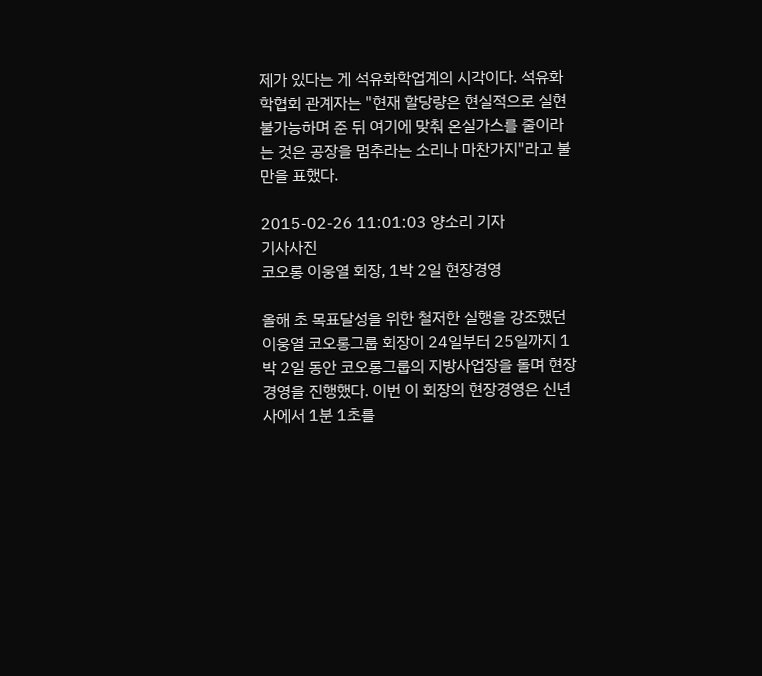제가 있다는 게 석유화학업계의 시각이다. 석유화학협회 관계자는 "현재 할당량은 현실적으로 실현불가능하며 준 뒤 여기에 맞춰 온실가스를 줄이라는 것은 공장을 멈추라는 소리나 마찬가지"라고 불만을 표했다.

2015-02-26 11:01:03 양소리 기자
기사사진
코오롱 이웅열 회장, 1박 2일 현장경영

올해 초 목표달성을 위한 철저한 실행을 강조했던 이웅열 코오롱그룹 회장이 24일부터 25일까지 1박 2일 동안 코오롱그룹의 지방사업장을 돌며 현장경영을 진행했다. 이번 이 회장의 현장경영은 신년사에서 1분 1초를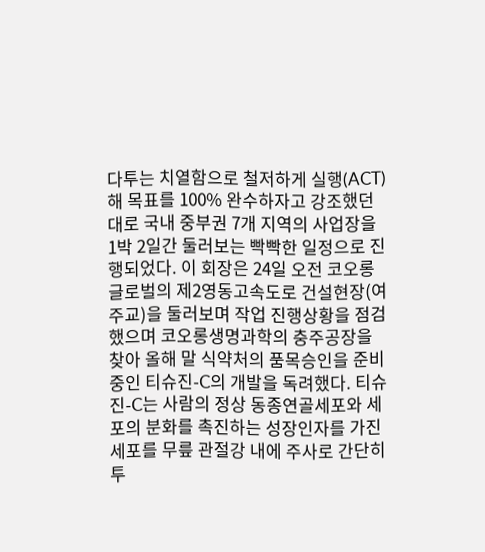다투는 치열함으로 철저하게 실행(ACT)해 목표를 100% 완수하자고 강조했던대로 국내 중부권 7개 지역의 사업장을 1박 2일간 둘러보는 빡빡한 일정으로 진행되었다. 이 회장은 24일 오전 코오롱글로벌의 제2영동고속도로 건설현장(여주교)을 둘러보며 작업 진행상황을 점검했으며 코오롱생명과학의 충주공장을 찾아 올해 말 식약처의 품목승인을 준비 중인 티슈진-C의 개발을 독려했다. 티슈진-C는 사람의 정상 동종연골세포와 세포의 분화를 촉진하는 성장인자를 가진 세포를 무릎 관절강 내에 주사로 간단히 투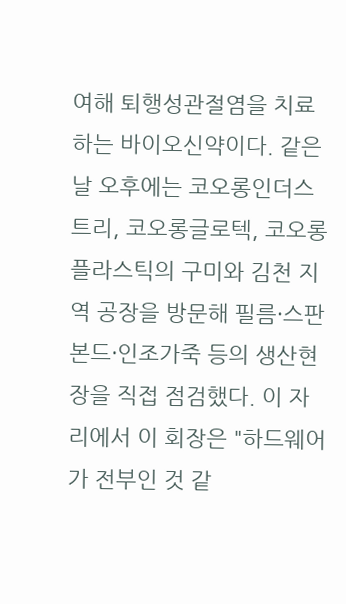여해 퇴행성관절염을 치료하는 바이오신약이다. 같은 날 오후에는 코오롱인더스트리, 코오롱글로텍, 코오롱플라스틱의 구미와 김천 지역 공장을 방문해 필름·스판본드·인조가죽 등의 생산현장을 직접 점검했다. 이 자리에서 이 회장은 "하드웨어가 전부인 것 같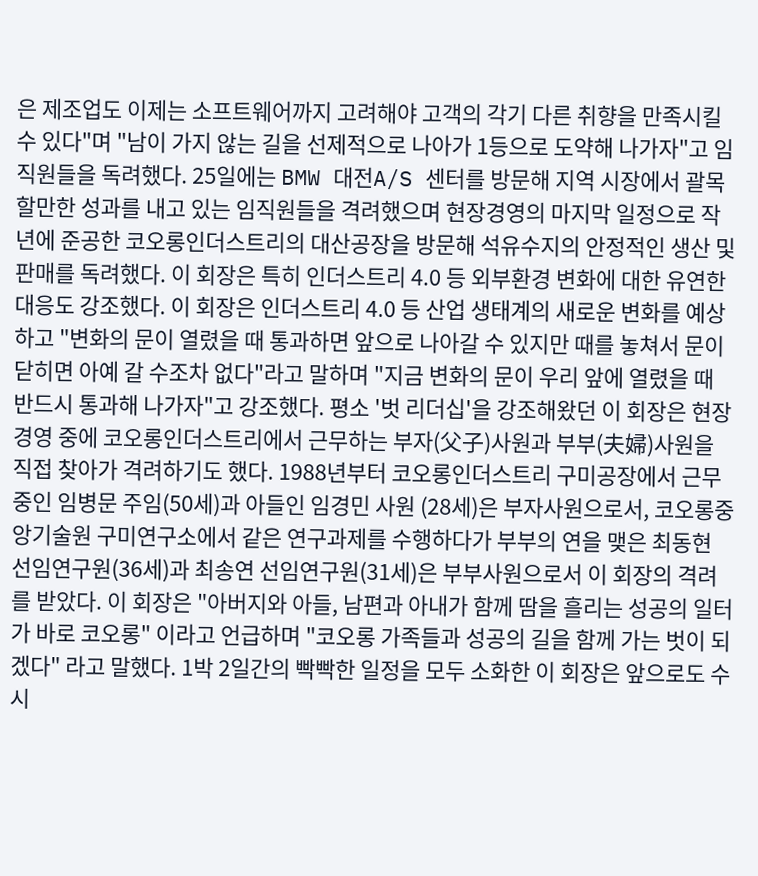은 제조업도 이제는 소프트웨어까지 고려해야 고객의 각기 다른 취향을 만족시킬 수 있다"며 "남이 가지 않는 길을 선제적으로 나아가 1등으로 도약해 나가자"고 임직원들을 독려했다. 25일에는 BMW 대전A/S 센터를 방문해 지역 시장에서 괄목할만한 성과를 내고 있는 임직원들을 격려했으며 현장경영의 마지막 일정으로 작년에 준공한 코오롱인더스트리의 대산공장을 방문해 석유수지의 안정적인 생산 및 판매를 독려했다. 이 회장은 특히 인더스트리 4.0 등 외부환경 변화에 대한 유연한 대응도 강조했다. 이 회장은 인더스트리 4.0 등 산업 생태계의 새로운 변화를 예상하고 "변화의 문이 열렸을 때 통과하면 앞으로 나아갈 수 있지만 때를 놓쳐서 문이 닫히면 아예 갈 수조차 없다"라고 말하며 "지금 변화의 문이 우리 앞에 열렸을 때 반드시 통과해 나가자"고 강조했다. 평소 '벗 리더십'을 강조해왔던 이 회장은 현장경영 중에 코오롱인더스트리에서 근무하는 부자(父子)사원과 부부(夫婦)사원을 직접 찾아가 격려하기도 했다. 1988년부터 코오롱인더스트리 구미공장에서 근무 중인 임병문 주임(50세)과 아들인 임경민 사원 (28세)은 부자사원으로서, 코오롱중앙기술원 구미연구소에서 같은 연구과제를 수행하다가 부부의 연을 맺은 최동현 선임연구원(36세)과 최송연 선임연구원(31세)은 부부사원으로서 이 회장의 격려를 받았다. 이 회장은 "아버지와 아들, 남편과 아내가 함께 땀을 흘리는 성공의 일터가 바로 코오롱" 이라고 언급하며 "코오롱 가족들과 성공의 길을 함께 가는 벗이 되겠다" 라고 말했다. 1박 2일간의 빡빡한 일정을 모두 소화한 이 회장은 앞으로도 수시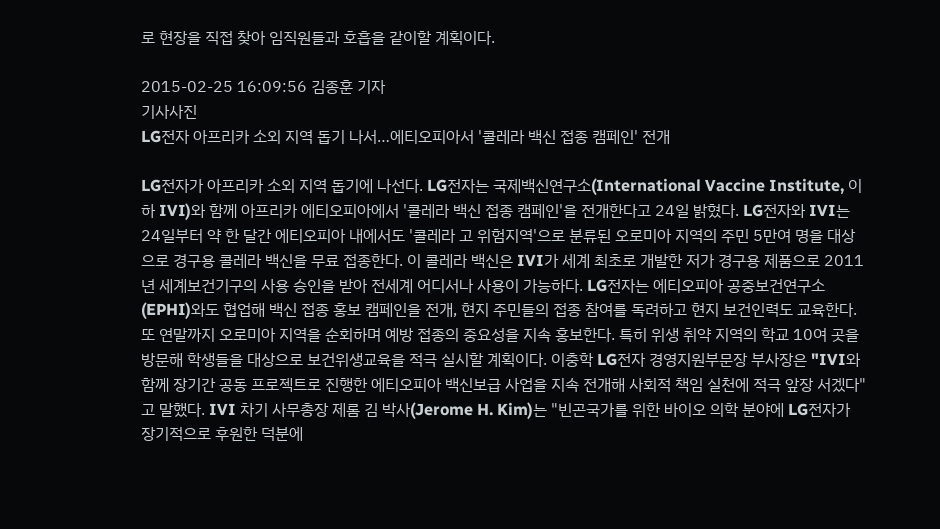로 현장을 직접 찾아 임직원들과 호흡을 같이할 계획이다.

2015-02-25 16:09:56 김종훈 기자
기사사진
LG전자 아프리카 소외 지역 돕기 나서…에티오피아서 '콜레라 백신 접종 캠페인' 전개

LG전자가 아프리카 소외 지역 돕기에 나선다. LG전자는 국제백신연구소(International Vaccine Institute, 이하 IVI)와 함께 아프리카 에티오피아에서 '콜레라 백신 접종 캠페인'을 전개한다고 24일 밝혔다. LG전자와 IVI는 24일부터 약 한 달간 에티오피아 내에서도 '콜레라 고 위험지역'으로 분류된 오로미아 지역의 주민 5만여 명을 대상으로 경구용 콜레라 백신을 무료 접종한다. 이 콜레라 백신은 IVI가 세계 최초로 개발한 저가 경구용 제품으로 2011년 세계보건기구의 사용 승인을 받아 전세계 어디서나 사용이 가능하다. LG전자는 에티오피아 공중보건연구소(EPHI)와도 협업해 백신 접종 홍보 캠페인을 전개, 현지 주민들의 접종 참여를 독려하고 현지 보건인력도 교육한다. 또 연말까지 오로미아 지역을 순회하며 예방 접종의 중요성을 지속 홍보한다. 특히 위생 취약 지역의 학교 10여 곳을 방문해 학생들을 대상으로 보건위생교육을 적극 실시할 계획이다. 이충학 LG전자 경영지원부문장 부사장은 "IVI와 함께 장기간 공동 프로젝트로 진행한 에티오피아 백신보급 사업을 지속 전개해 사회적 책임 실천에 적극 앞장 서겠다"고 말했다. IVI 차기 사무총장 제롬 김 박사(Jerome H. Kim)는 "빈곤국가를 위한 바이오 의학 분야에 LG전자가 장기적으로 후원한 덕분에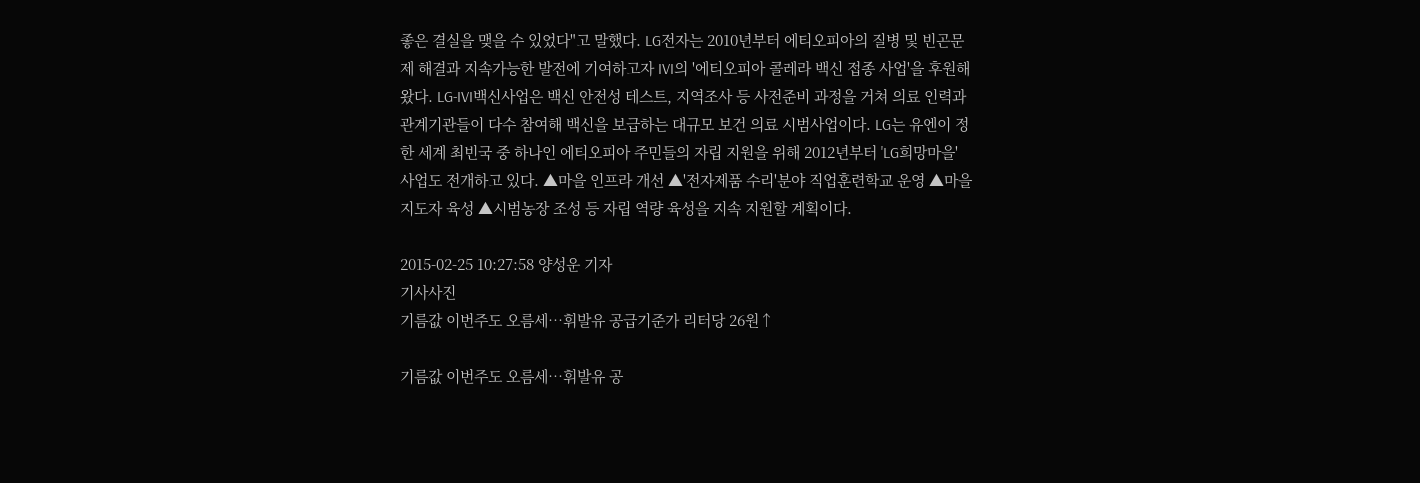좋은 결실을 맺을 수 있었다"고 말했다. LG전자는 2010년부터 에티오피아의 질병 및 빈곤문제 해결과 지속가능한 발전에 기여하고자 IVI의 '에티오피아 콜레라 백신 접종 사업'을 후원해 왔다. LG-IVI백신사업은 백신 안전성 테스트, 지역조사 등 사전준비 과정을 거쳐 의료 인력과 관계기관들이 다수 참여해 백신을 보급하는 대규모 보건 의료 시범사업이다. LG는 유엔이 정한 세계 최빈국 중 하나인 에티오피아 주민들의 자립 지원을 위해 2012년부터 'LG희망마을' 사업도 전개하고 있다. ▲마을 인프라 개선 ▲'전자제품 수리'분야 직업훈련학교 운영 ▲마을지도자 육성 ▲시범농장 조성 등 자립 역량 육성을 지속 지원할 계획이다.

2015-02-25 10:27:58 양성운 기자
기사사진
기름값 이번주도 오름세…휘발유 공급기준가 리터당 26원↑

기름값 이번주도 오름세…휘발유 공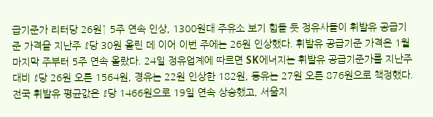급기준가 리터당 26원↑ 5주 연속 인상, 1300원대 주유소 보기 힘들 듯 정유사들이 휘발유 공급기준 가격을 지난주 ℓ당 30원 올린 데 이어 이번 주에는 26원 인상했다. 휘발유 공급기준 가격은 1월 마지막 주부터 5주 연속 올랐다. 24일 정유업계에 따르면 SK에너지는 휘발유 공급기준가를 지난주 대비 ℓ당 26원 오른 1564원, 경유는 22원 인상한 182원, 등유는 27원 오른 876원으로 책정했다. 전국 휘발유 평균값은 ℓ당 1466원으로 19일 연속 상승했고, 서울지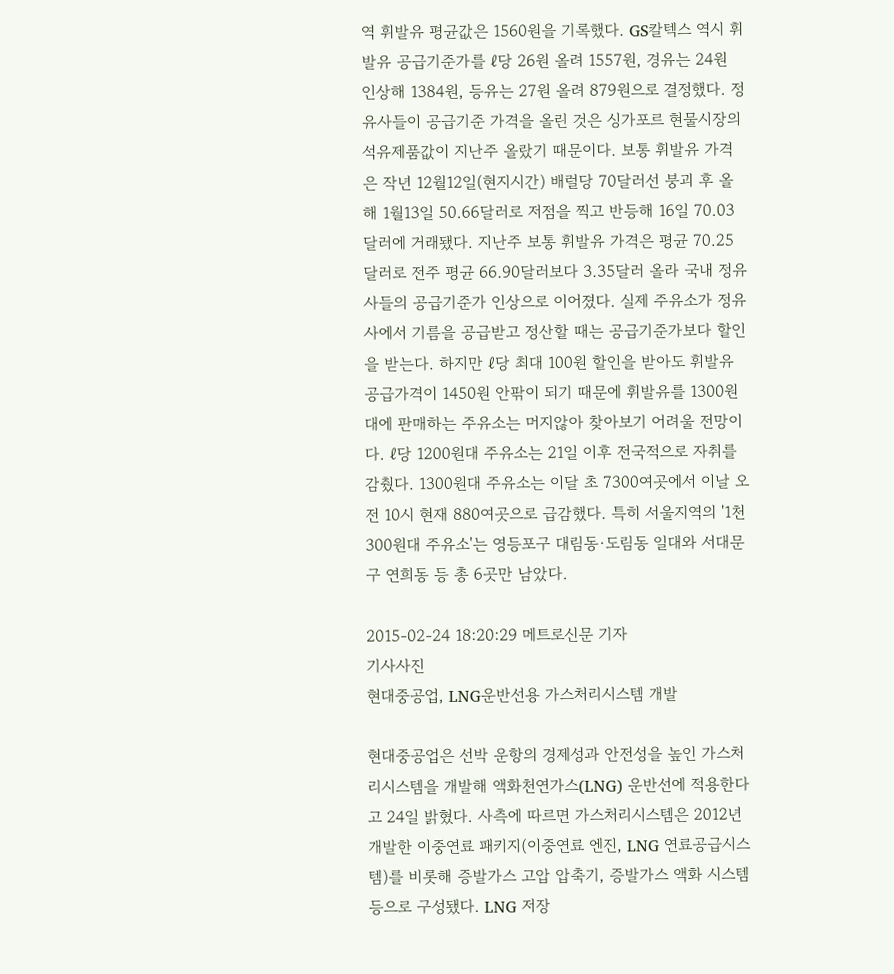역 휘발유 평균값은 1560원을 기록했다. GS칼텍스 역시 휘발유 공급기준가를 ℓ당 26원 올려 1557원, 경유는 24원 인상해 1384원, 등유는 27원 올려 879원으로 결정했다. 정유사들이 공급기준 가격을 올린 것은 싱가포르 현물시장의 석유제품값이 지난주 올랐기 때문이다. 보통 휘발유 가격은 작년 12월12일(현지시간) 배럴당 70달러선 붕괴 후 올해 1월13일 50.66달러로 저점을 찍고 반등해 16일 70.03달러에 거래됐다. 지난주 보통 휘발유 가격은 평균 70.25달러로 전주 평균 66.90달러보다 3.35달러 올라 국내 정유사들의 공급기준가 인상으로 이어졌다. 실제 주유소가 정유사에서 기름을 공급받고 정산할 때는 공급기준가보다 할인을 받는다. 하지만 ℓ당 최대 100원 할인을 받아도 휘발유 공급가격이 1450원 안팎이 되기 때문에 휘발유를 1300원대에 판매하는 주유소는 머지않아 찾아보기 어려울 전망이다. ℓ당 1200원대 주유소는 21일 이후 전국적으로 자취를 감췄다. 1300원대 주유소는 이달 초 7300여곳에서 이날 오전 10시 현재 880여곳으로 급감했다. 특히 서울지역의 '1천300원대 주유소'는 영등포구 대림동·도림동 일대와 서대문구 연희동 등 총 6곳만 남았다.

2015-02-24 18:20:29 메트로신문 기자
기사사진
현대중공업, LNG운반선용 가스처리시스템 개발

현대중공업은 선박 운항의 경제성과 안전성을 높인 가스처리시스템을 개발해 액화천연가스(LNG) 운반선에 적용한다고 24일 밝혔다. 사측에 따르면 가스처리시스템은 2012년 개발한 이중연료 패키지(이중연료 엔진, LNG 연료공급시스템)를 비롯해 증발가스 고압 압축기, 증발가스 액화 시스템 등으로 구성됐다. LNG 저장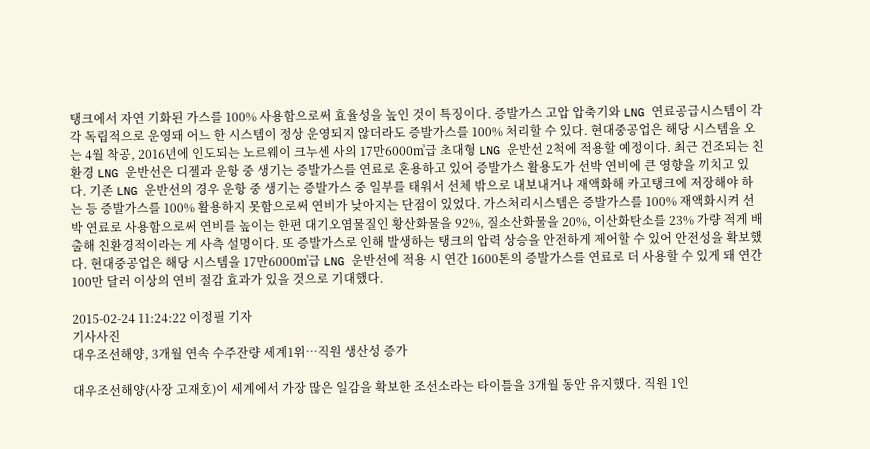탱크에서 자연 기화된 가스를 100% 사용함으로써 효율성을 높인 것이 특징이다. 증발가스 고압 압축기와 LNG 연료공급시스템이 각각 독립적으로 운영돼 어느 한 시스템이 정상 운영되지 않더라도 증발가스를 100% 처리할 수 있다. 현대중공업은 해당 시스템을 오는 4월 착공, 2016년에 인도되는 노르웨이 크누센 사의 17만6000㎥급 초대형 LNG 운반선 2척에 적용할 예정이다. 최근 건조되는 친환경 LNG 운반선은 디젤과 운항 중 생기는 증발가스를 연료로 혼용하고 있어 증발가스 활용도가 선박 연비에 큰 영향을 끼치고 있다. 기존 LNG 운반선의 경우 운항 중 생기는 증발가스 중 일부를 태워서 선체 밖으로 내보내거나 재액화해 카고탱크에 저장해야 하는 등 증발가스를 100% 활용하지 못함으로써 연비가 낮아지는 단점이 있었다. 가스처리시스템은 증발가스를 100% 재액화시켜 선박 연료로 사용함으로써 연비를 높이는 한편 대기오염물질인 황산화물을 92%, 질소산화물을 20%, 이산화탄소를 23% 가량 적게 배출해 친환경적이라는 게 사측 설명이다. 또 증발가스로 인해 발생하는 탱크의 압력 상승을 안전하게 제어할 수 있어 안전성을 확보했다. 현대중공업은 해당 시스템을 17만6000㎥급 LNG 운반선에 적용 시 연간 1600톤의 증발가스를 연료로 더 사용할 수 있게 돼 연간 100만 달러 이상의 연비 절감 효과가 있을 것으로 기대했다.

2015-02-24 11:24:22 이정필 기자
기사사진
대우조선해양, 3개월 연속 수주잔량 세계1위…직원 생산성 증가

대우조선해양(사장 고재호)이 세계에서 가장 많은 일감을 확보한 조선소라는 타이틀을 3개월 동안 유지했다. 직원 1인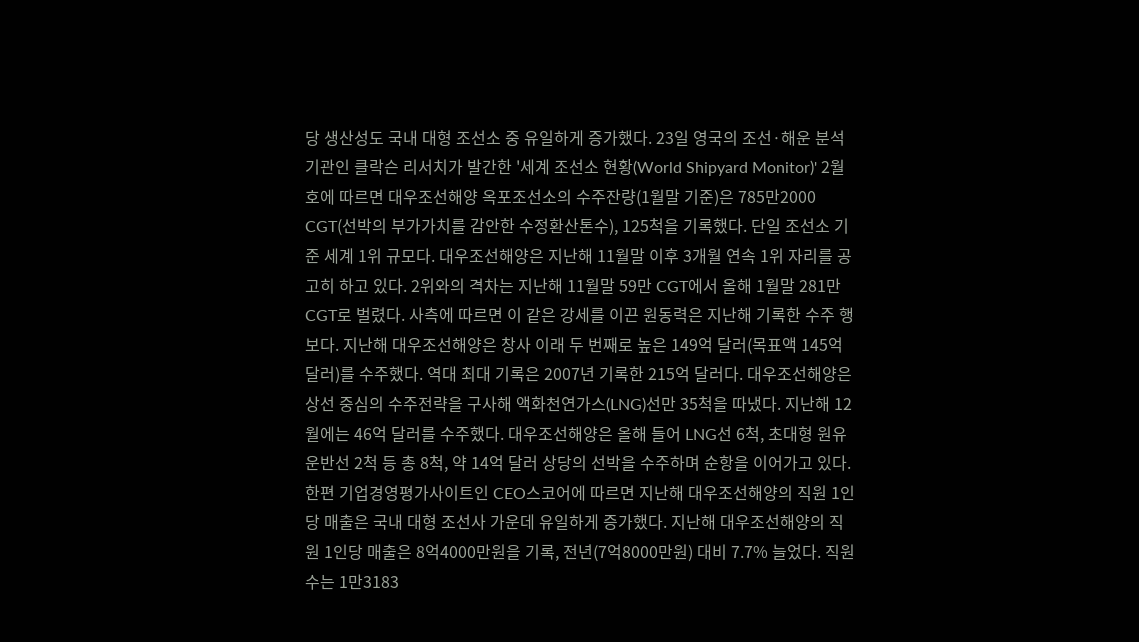당 생산성도 국내 대형 조선소 중 유일하게 증가했다. 23일 영국의 조선·해운 분석기관인 클락슨 리서치가 발간한 '세계 조선소 현황(World Shipyard Monitor)' 2월호에 따르면 대우조선해양 옥포조선소의 수주잔량(1월말 기준)은 785만2000 CGT(선박의 부가가치를 감안한 수정환산톤수), 125척을 기록했다. 단일 조선소 기준 세계 1위 규모다. 대우조선해양은 지난해 11월말 이후 3개월 연속 1위 자리를 공고히 하고 있다. 2위와의 격차는 지난해 11월말 59만 CGT에서 올해 1월말 281만 CGT로 벌렸다. 사측에 따르면 이 같은 강세를 이끈 원동력은 지난해 기록한 수주 행보다. 지난해 대우조선해양은 창사 이래 두 번째로 높은 149억 달러(목표액 145억 달러)를 수주했다. 역대 최대 기록은 2007년 기록한 215억 달러다. 대우조선해양은 상선 중심의 수주전략을 구사해 액화천연가스(LNG)선만 35척을 따냈다. 지난해 12월에는 46억 달러를 수주했다. 대우조선해양은 올해 들어 LNG선 6척, 초대형 원유운반선 2척 등 총 8척, 약 14억 달러 상당의 선박을 수주하며 순항을 이어가고 있다. 한편 기업경영평가사이트인 CEO스코어에 따르면 지난해 대우조선해양의 직원 1인당 매출은 국내 대형 조선사 가운데 유일하게 증가했다. 지난해 대우조선해양의 직원 1인당 매출은 8억4000만원을 기록, 전년(7억8000만원) 대비 7.7% 늘었다. 직원 수는 1만3183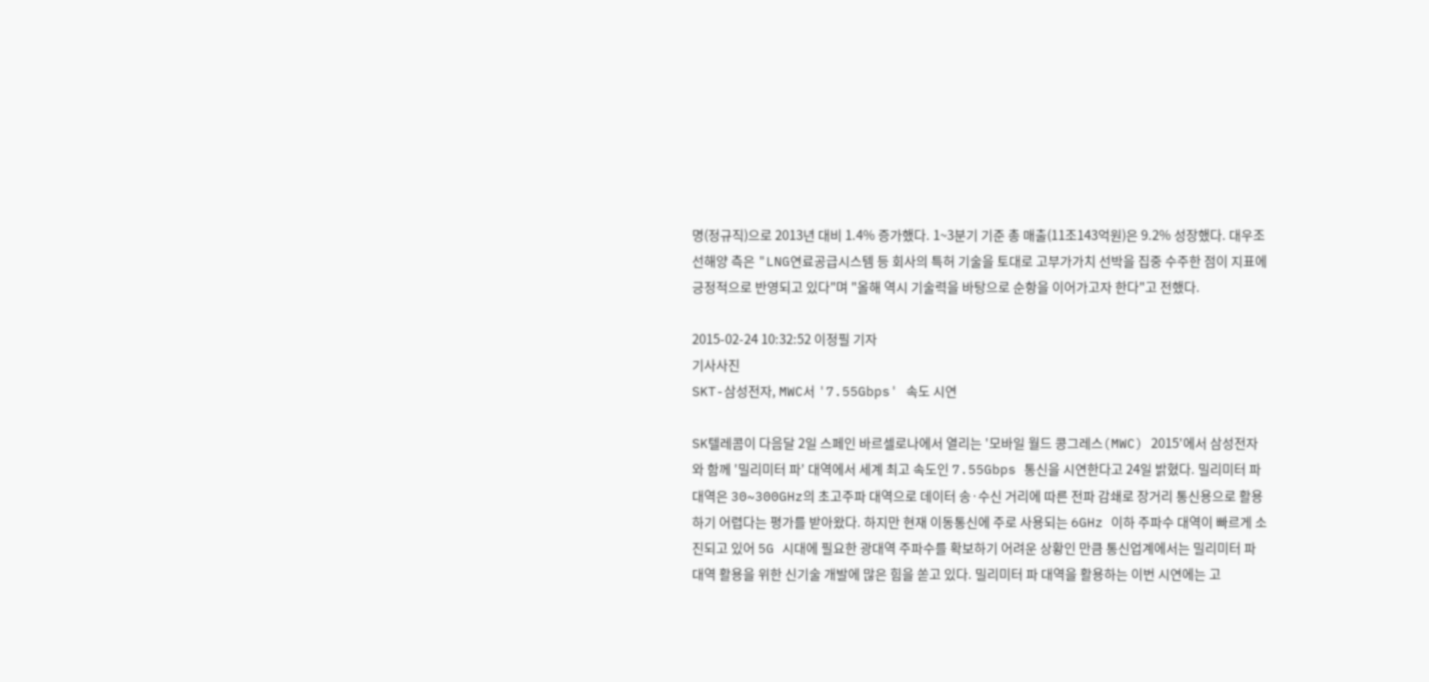명(정규직)으로 2013년 대비 1.4% 증가했다. 1~3분기 기준 총 매출(11조143억원)은 9.2% 성장했다. 대우조선해양 측은 "LNG연료공급시스템 등 회사의 특허 기술을 토대로 고부가가치 선박을 집중 수주한 점이 지표에 긍정적으로 반영되고 있다"며 "올해 역시 기술력을 바탕으로 순항을 이어가고자 한다"고 전했다.

2015-02-24 10:32:52 이정필 기자
기사사진
SKT-삼성전자, MWC서 '7.55Gbps' 속도 시연

SK텔레콤이 다음달 2일 스페인 바르셀로나에서 열리는 '모바일 월드 콩그레스(MWC) 2015'에서 삼성전자와 함께 '밀리미터 파' 대역에서 세계 최고 속도인 7.55Gbps 통신을 시연한다고 24일 밝혔다. 밀리미터 파대역은 30~300GHz의 초고주파 대역으로 데이터 송·수신 거리에 따른 전파 감쇄로 장거리 통신용으로 활용하기 어렵다는 평가를 받아왔다. 하지만 현재 이동통신에 주로 사용되는 6GHz 이하 주파수 대역이 빠르게 소진되고 있어 5G 시대에 필요한 광대역 주파수를 확보하기 어려운 상황인 만큼 통신업계에서는 밀리미터 파 대역 활용을 위한 신기술 개발에 많은 힘을 쏟고 있다. 밀리미터 파 대역을 활용하는 이번 시연에는 고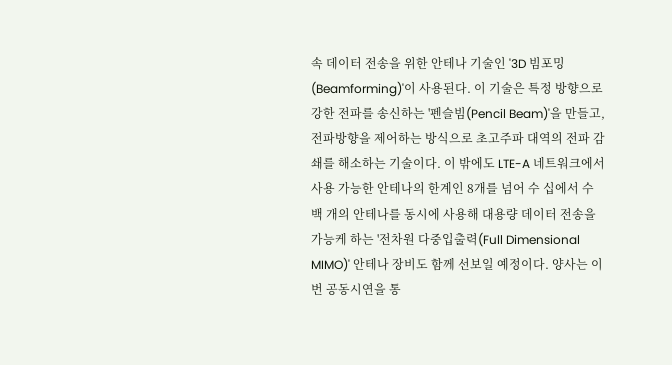속 데이터 전송을 위한 안테나 기술인 '3D 빔포밍(Beamforming)'이 사용된다. 이 기술은 특정 방향으로 강한 전파를 송신하는 '펜슬빔(Pencil Beam)'을 만들고, 전파방향을 제어하는 방식으로 초고주파 대역의 전파 감쇄를 해소하는 기술이다. 이 밖에도 LTE-A 네트워크에서 사용 가능한 안테나의 한계인 8개를 넘어 수 십에서 수 백 개의 안테나를 동시에 사용해 대용량 데이터 전송을 가능케 하는 '전차원 다중입출력(Full Dimensional MIMO)' 안테나 장비도 함께 선보일 예정이다. 양사는 이번 공동시연을 통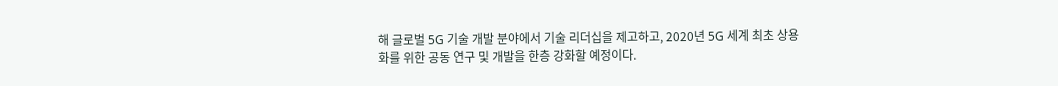해 글로벌 5G 기술 개발 분야에서 기술 리더십을 제고하고, 2020년 5G 세계 최초 상용화를 위한 공동 연구 및 개발을 한층 강화할 예정이다.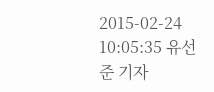2015-02-24 10:05:35 유선준 기자